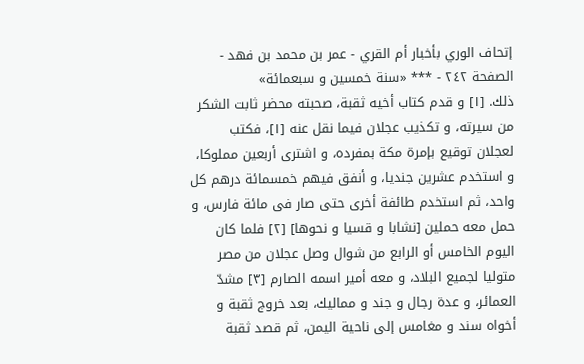إتحاف الوري بأخبار أم القري - عمر بن محمد بن فهد - الصفحة ٢٤٢ - *** «سنة خمسين و سبعمائة»
ذلك. [١] و قدم كتاب أخيه ثقبة، صحبته محضر ثابت الشكر من سيرته، و تكذيب عجلان فيما نقل عنه [١]، فكتب لعجلان توقيع بإمرة مكة بمفرده، و اشترى أربعين مملوكا، و استخدم عشرين جنديا، و أنفق فيهم خمسمائة درهم كل واحد، ثم استخدم طائفة أخرى حتى صار فى مائة فارس، و حمل معه حملين [نشابا و قسيا و نحوها] [٢] فلما كان اليوم الخامس أو الرابع من شوال وصل عجلان من مصر متوليا لجميع البلاد، و معه أمير اسمه الصارم [٣] مشدّ العمائر، و عدة رجال و جند و مماليك، بعد خروج ثقبة و أخواه سند و مغامس إلى ناحية اليمن، ثم قصد ثقبة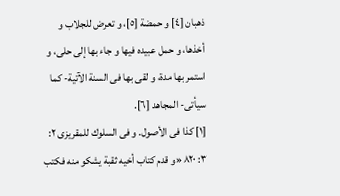ذهبان [٤] و حمضة [٥]، و تعرض للجلاب و أخذها، و حمل عبيده فيها و جاء بها إلى حلى، و استمر بها مدة، و لقى بها فى السنة الآتية- كما سيأتى- المجاهد [٦].
[١] كذا فى الأصول. و فى السلوك للمقريزى ٢: ٣: ٨٢٠ «و قدم كتاب أخيه ثقبة يشكو منه فكتب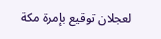لعجلان توقيع بإمرة مكة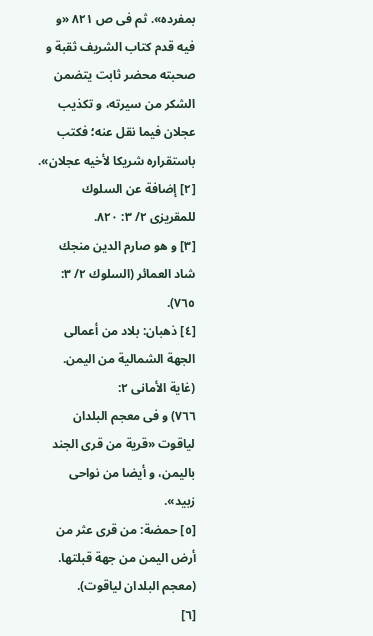بمفرده». ثم فى ص ٨٢١ «و فيه قدم كتاب الشريف ثقبة و صحبته محضر ثابت يتضمن الشكر من سيرته، و تكذيب عجلان فيما نقل عنه؛ فكتب باستقراره شريكا لأخيه عجلان».
[٢] إضافة عن السلوك للمقريزى ٢/ ٣: ٨٢٠.
[٣] و هو صارم الدين منجك شاد العمائر (السلوك ٢/ ٣: ٧٦٥).
[٤] ذهبان: بلاد من أعمالى الجهة الشمالية من اليمن. (غاية الأمانى ٢:
٧٦٦) و فى معجم البلدان لياقوت «قرية من قرى الجند باليمن، و أيضا من نواحى زبيد».
[٥] حمضة: من قرى عثر من أرض اليمن من جهة قبلتها. (معجم البلدان لياقوت).
[٦]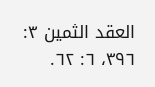العقد الثمين ٣: ٣٩٦، ٦: ٦٢.